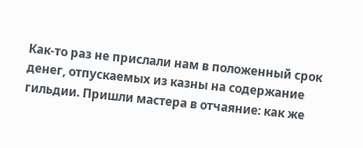Как-то раз не прислали нам в положенный срок денег, отпускаемых из казны на содержание гильдии. Пришли мастера в отчаяние: как же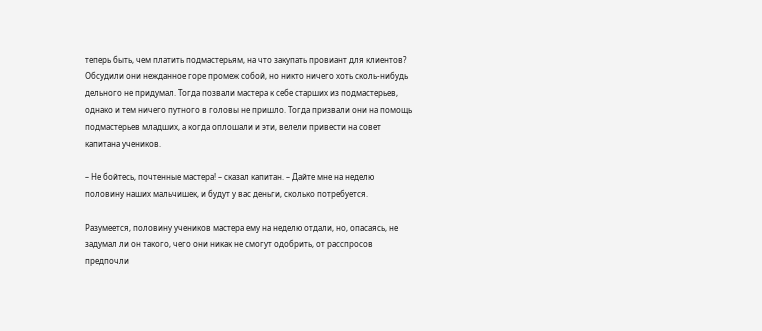теперь быть, чем платить подмастерьям, на что закупать провиант для клиентов? Обсудили они нежданное горе промеж собой, но никто ничего хоть сколь-нибудь дельного не придумал. Тогда позвали мастера к себе старших из подмастерьев, однако и тем ничего путного в головы не пришло. Тогда призвали они на помощь подмастерьев младших, а когда оплошали и эти, велели привести на совет капитана учеников.

– Не бойтесь, почтенные мастера! – сказал капитан. – Дайте мне на неделю половину наших мальчишек, и будут у вас деньги, сколько потребуется.

Разумеется, половину учеников мастера ему на неделю отдали, но, опасаясь, не задумал ли он такого, чего они никак не смогут одобрить, от расспросов предпочли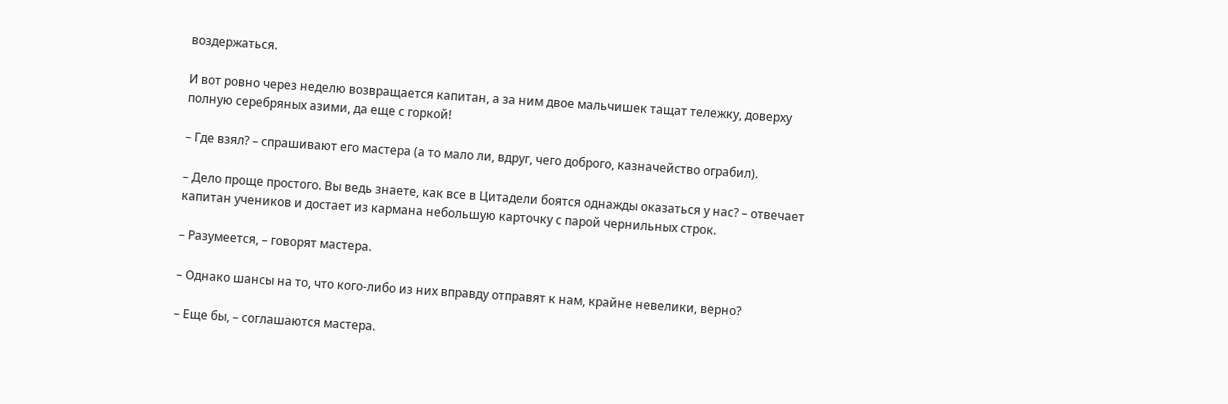воздержаться.

И вот ровно через неделю возвращается капитан, а за ним двое мальчишек тащат тележку, доверху полную серебряных азими, да еще с горкой!

– Где взял? – спрашивают его мастера (а то мало ли, вдруг, чего доброго, казначейство ограбил).

– Дело проще простого. Вы ведь знаете, как все в Цитадели боятся однажды оказаться у нас? – отвечает капитан учеников и достает из кармана небольшую карточку с парой чернильных строк.

– Разумеется, – говорят мастера.

– Однако шансы на то, что кого-либо из них вправду отправят к нам, крайне невелики, верно?

– Еще бы, – соглашаются мастера.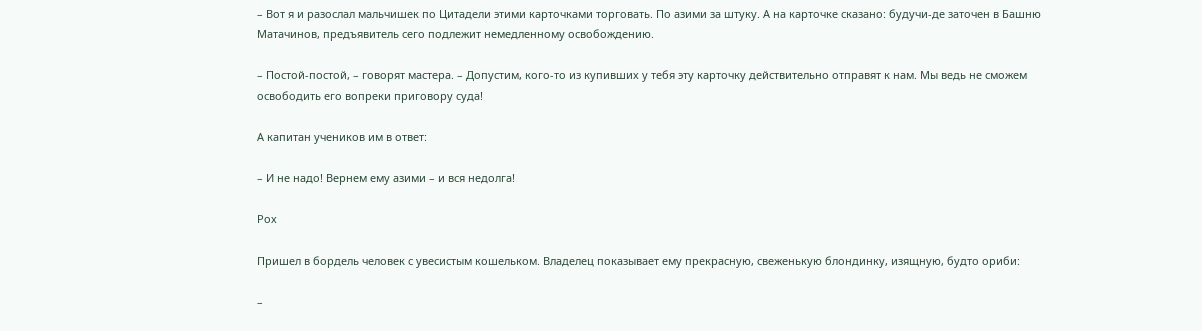– Вот я и разослал мальчишек по Цитадели этими карточками торговать. По азими за штуку. А на карточке сказано: будучи-де заточен в Башню Матачинов, предъявитель сего подлежит немедленному освобождению.

– Постой-постой, – говорят мастера. – Допустим, кого-то из купивших у тебя эту карточку действительно отправят к нам. Мы ведь не сможем освободить его вопреки приговору суда!

А капитан учеников им в ответ:

– И не надо! Вернем ему азими – и вся недолга!

Рох

Пришел в бордель человек с увесистым кошельком. Владелец показывает ему прекрасную, свеженькую блондинку, изящную, будто ориби:

–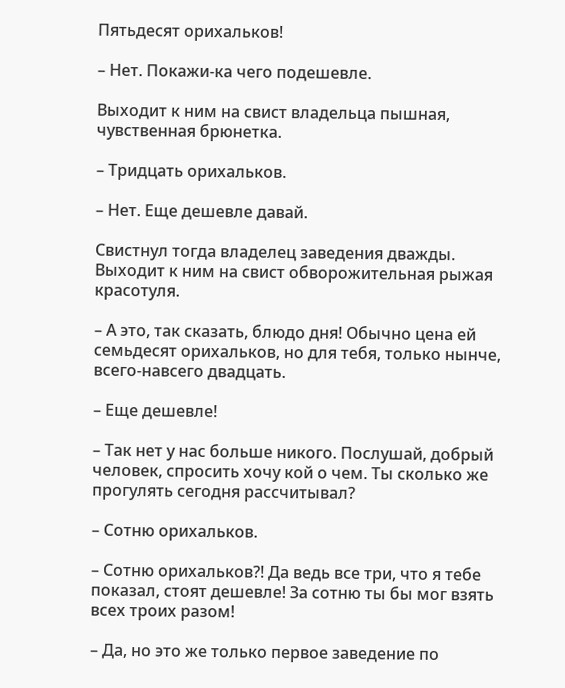Пятьдесят орихальков!

– Нет. Покажи-ка чего подешевле.

Выходит к ним на свист владельца пышная, чувственная брюнетка.

– Тридцать орихальков.

– Нет. Еще дешевле давай.

Свистнул тогда владелец заведения дважды. Выходит к ним на свист обворожительная рыжая красотуля.

– А это, так сказать, блюдо дня! Обычно цена ей семьдесят орихальков, но для тебя, только нынче, всего-навсего двадцать.

– Еще дешевле!

– Так нет у нас больше никого. Послушай, добрый человек, спросить хочу кой о чем. Ты сколько же прогулять сегодня рассчитывал?

– Сотню орихальков.

– Сотню орихальков?! Да ведь все три, что я тебе показал, стоят дешевле! За сотню ты бы мог взять всех троих разом!

– Да, но это же только первое заведение по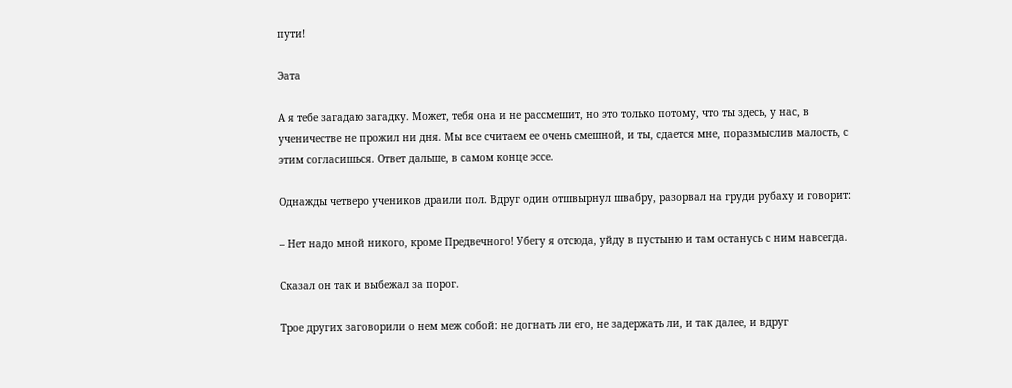пути!

Эата

А я тебе загадаю загадку. Может, тебя она и не рассмешит, но это только потому, что ты здесь, у нас, в ученичестве не прожил ни дня. Мы все считаем ее очень смешной, и ты, сдается мне, поразмыслив малость, с этим согласишься. Ответ дальше, в самом конце эссе.

Однажды четверо учеников драили пол. Вдруг один отшвырнул швабру, разорвал на груди рубаху и говорит:

– Нет надо мной никого, кроме Предвечного! Убегу я отсюда, уйду в пустыню и там останусь с ним навсегда.

Сказал он так и выбежал за порог.

Трое других заговорили о нем меж собой: не догнать ли его, не задержать ли, и так далее, и вдруг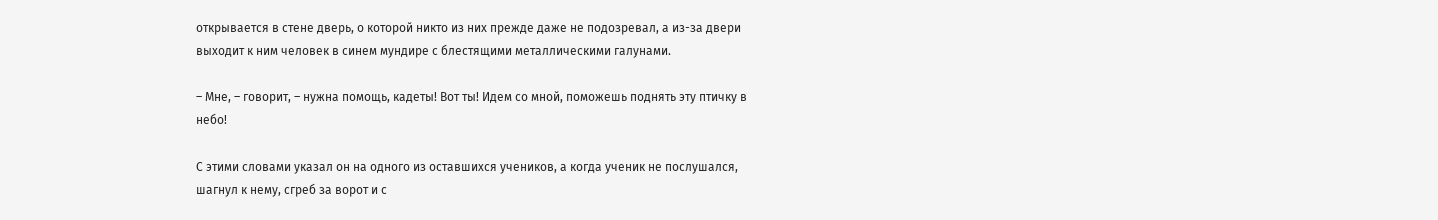открывается в стене дверь, о которой никто из них прежде даже не подозревал, а из-за двери выходит к ним человек в синем мундире с блестящими металлическими галунами.

– Мне, – говорит, – нужна помощь, кадеты! Вот ты! Идем со мной, поможешь поднять эту птичку в небо!

С этими словами указал он на одного из оставшихся учеников, а когда ученик не послушался, шагнул к нему, сгреб за ворот и с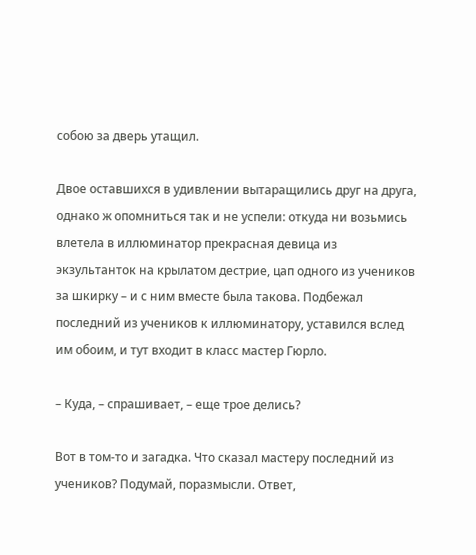собою за дверь утащил.

Двое оставшихся в удивлении вытаращились друг на друга, однако ж опомниться так и не успели: откуда ни возьмись влетела в иллюминатор прекрасная девица из экзультанток на крылатом дестрие, цап одного из учеников за шкирку – и с ним вместе была такова. Подбежал последний из учеников к иллюминатору, уставился вслед им обоим, и тут входит в класс мастер Гюрло.

– Куда, – спрашивает, – еще трое делись?

Вот в том-то и загадка. Что сказал мастеру последний из учеников? Подумай, поразмысли. Ответ,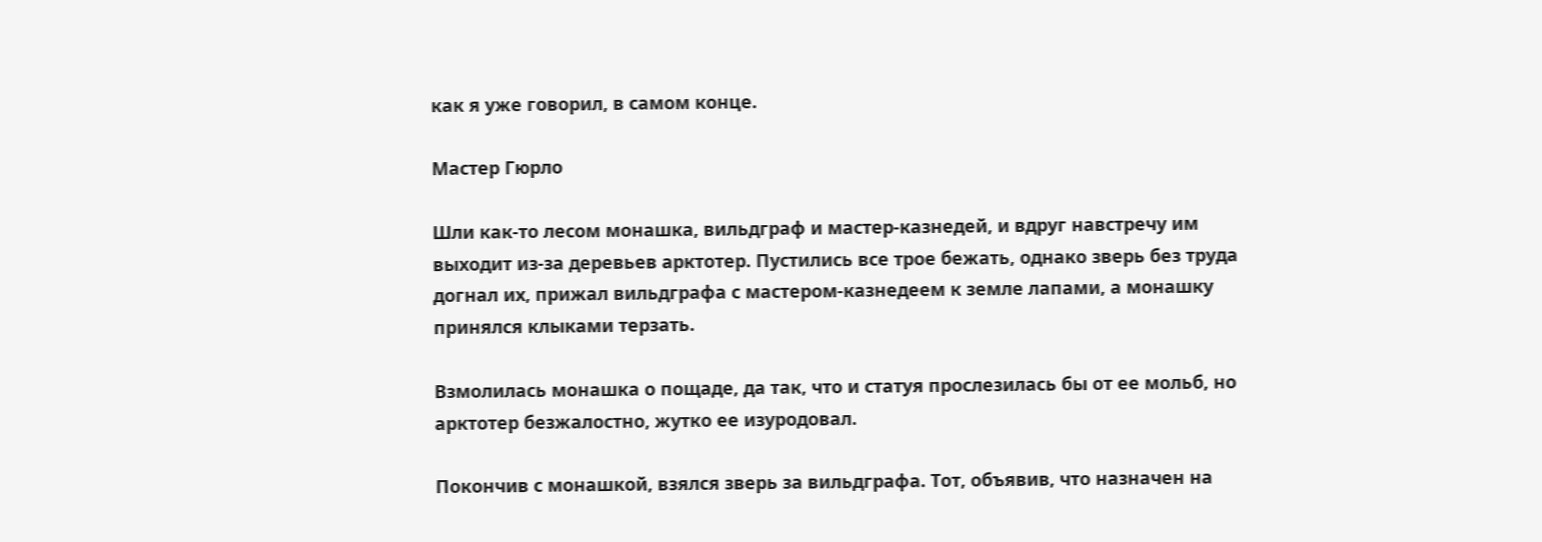как я уже говорил, в самом конце.

Мастер Гюрло

Шли как-то лесом монашка, вильдграф и мастер-казнедей, и вдруг навстречу им выходит из-за деревьев арктотер. Пустились все трое бежать, однако зверь без труда догнал их, прижал вильдграфа с мастером-казнедеем к земле лапами, а монашку принялся клыками терзать.

Взмолилась монашка о пощаде, да так, что и статуя прослезилась бы от ее мольб, но арктотер безжалостно, жутко ее изуродовал.

Покончив с монашкой, взялся зверь за вильдграфа. Тот, объявив, что назначен на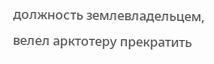должность землевладельцем, велел арктотеру прекратить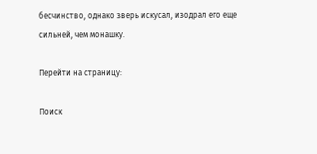бесчинство, однако зверь искусал, изодрал его еще сильней, чем монашку.

Перейти на страницу:

Поиск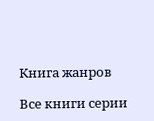Книга жанров

Все книги серии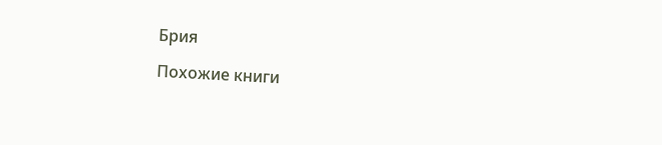Брия

Похожие книги